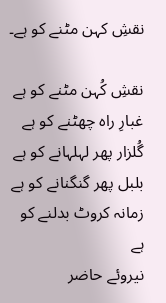نقشِ کہن مٹنے کو ہے۔

نقشِ کُہن مٹنے کو ہے
غبارِ راہ چھٹنے کو ہے
گُلزار پھر لہلہانے کو ہے
بلبل پھر گنگنانے کو ہے
زمانہ کروٹ بدلنے کو ہے
نیروئے حاضر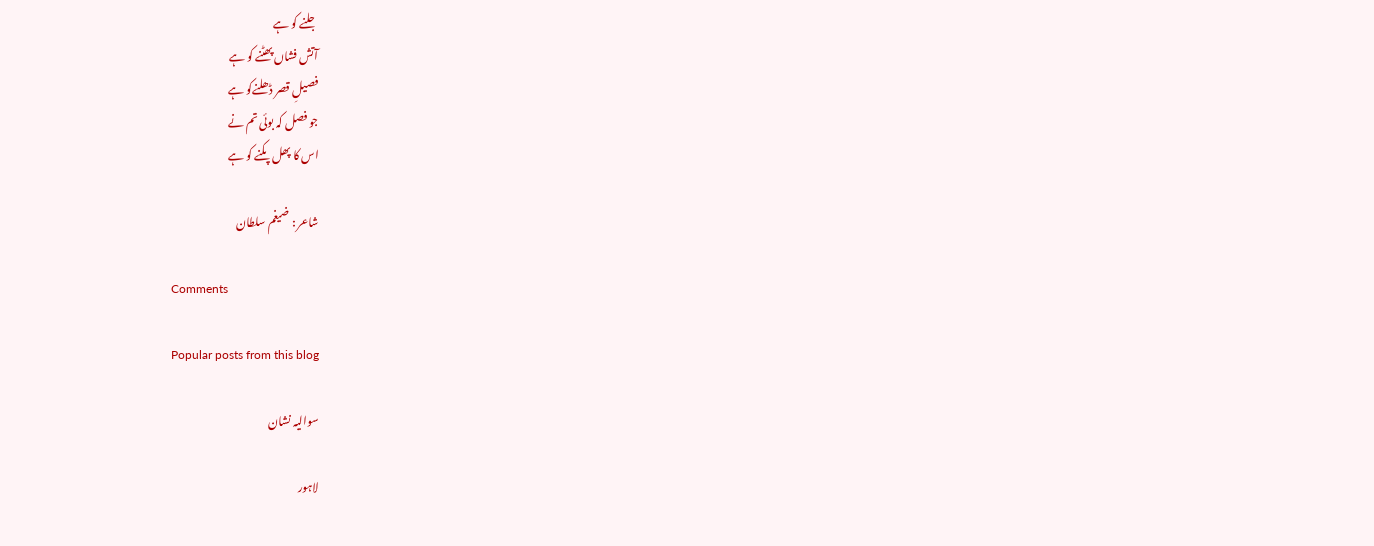جلنے کو ہے
آتش فشاں پھٹنے کو ہے
فصیلِ قصر ڈھلنےکو ہے
جو فصل کہ بوئی تم نے
اس کا پھل پکنے کو ہے

شاعر : ضیغم سلطان

Comments

Popular posts from this blog

سوالیہ نشان

لاہور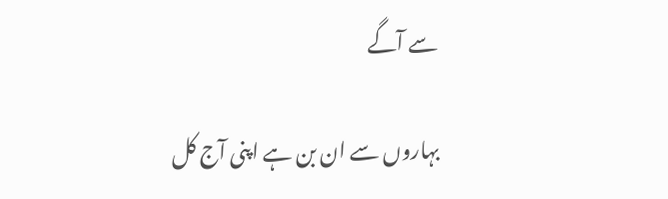سے آگے

بہاروں سے ان بن ہے اپنی آج کل